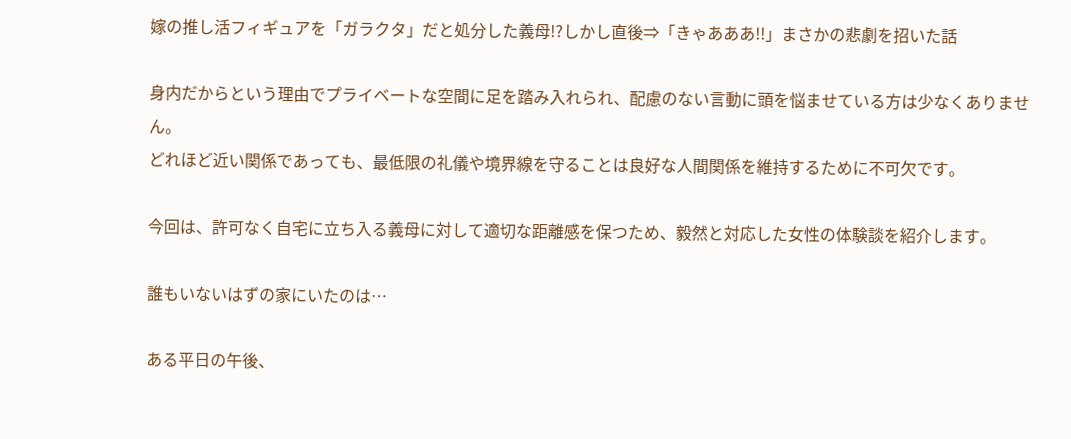嫁の推し活フィギュアを「ガラクタ」だと処分した義母!?しかし直後⇒「きゃあああ!!」まさかの悲劇を招いた話

身内だからという理由でプライベートな空間に足を踏み入れられ、配慮のない言動に頭を悩ませている方は少なくありません。
どれほど近い関係であっても、最低限の礼儀や境界線を守ることは良好な人間関係を維持するために不可欠です。

今回は、許可なく自宅に立ち入る義母に対して適切な距離感を保つため、毅然と対応した女性の体験談を紹介します。

誰もいないはずの家にいたのは…

ある平日の午後、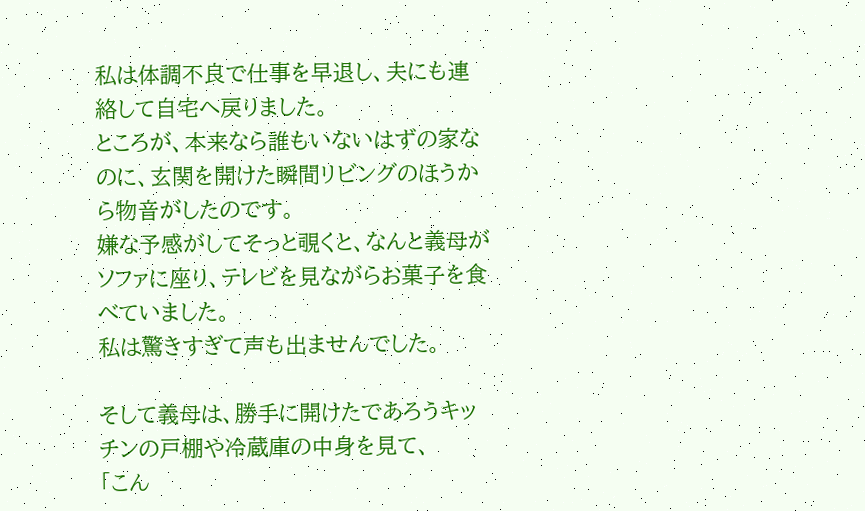私は体調不良で仕事を早退し、夫にも連絡して自宅へ戻りました。
ところが、本来なら誰もいないはずの家なのに、玄関を開けた瞬間リビングのほうから物音がしたのです。
嫌な予感がしてそっと覗くと、なんと義母がソファに座り、テレビを見ながらお菓子を食べていました。
私は驚きすぎて声も出ませんでした。

そして義母は、勝手に開けたであろうキッチンの戸棚や冷蔵庫の中身を見て、
「こん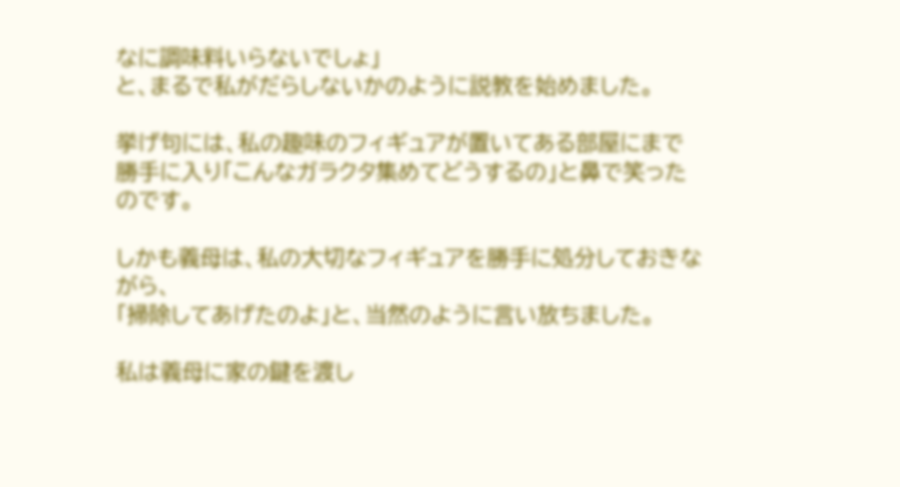なに調味料いらないでしょ」
と、まるで私がだらしないかのように説教を始めました。

挙げ句には、私の趣味のフィギュアが置いてある部屋にまで勝手に入り「こんなガラクタ集めてどうするの」と鼻で笑ったのです。

しかも義母は、私の大切なフィギュアを勝手に処分しておきながら、
「掃除してあげたのよ」と、当然のように言い放ちました。

私は義母に家の鍵を渡し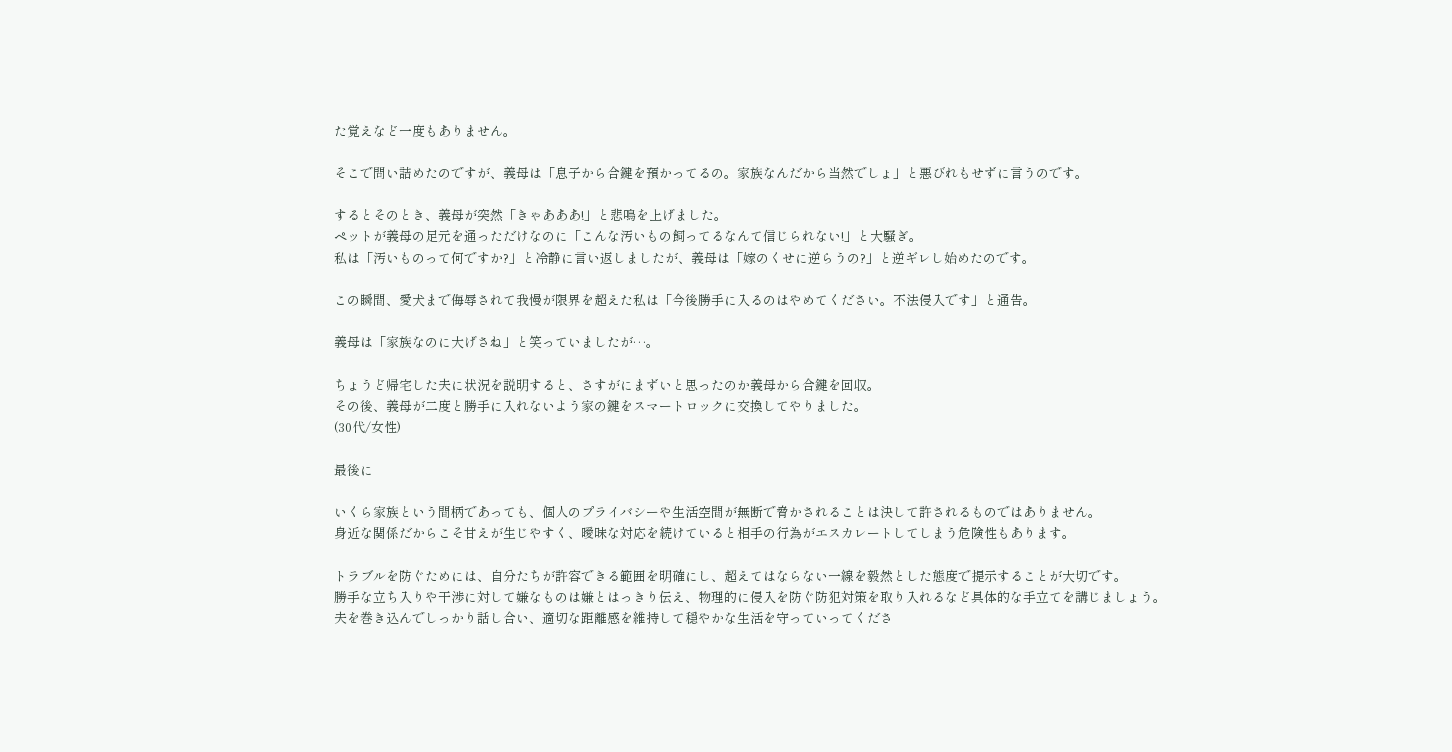た覚えなど一度もありません。

そこで問い詰めたのですが、義母は「息子から合鍵を預かってるの。家族なんだから当然でしょ」と悪びれもせずに言うのです。

するとそのとき、義母が突然「きゃあああ!」と悲鳴を上げました。
ペットが義母の足元を通っただけなのに「こんな汚いもの飼ってるなんて信じられない!」と大騒ぎ。
私は「汚いものって何ですか?」と冷静に言い返しましたが、義母は「嫁のくせに逆らうの?」と逆ギレし始めたのです。

この瞬間、愛犬まで侮辱されて我慢が限界を超えた私は「今後勝手に入るのはやめてください。不法侵入です」と通告。

義母は「家族なのに大げさね」と笑っていましたが…。

ちょうど帰宅した夫に状況を説明すると、さすがにまずいと思ったのか義母から合鍵を回収。
その後、義母が二度と勝手に入れないよう家の鍵をスマートロックに交換してやりました。
(30代/女性)

最後に

いくら家族という間柄であっても、個人のプライバシーや生活空間が無断で脅かされることは決して許されるものではありません。
身近な関係だからこそ甘えが生じやすく、曖昧な対応を続けていると相手の行為がエスカレートしてしまう危険性もあります。

トラブルを防ぐためには、自分たちが許容できる範囲を明確にし、超えてはならない一線を毅然とした態度で提示することが大切です。
勝手な立ち入りや干渉に対して嫌なものは嫌とはっきり伝え、物理的に侵入を防ぐ防犯対策を取り入れるなど具体的な手立てを講じましょう。
夫を巻き込んでしっかり話し合い、適切な距離感を維持して穏やかな生活を守っていってくださ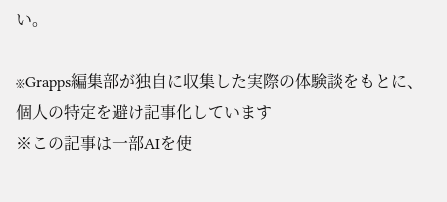い。

※Grapps編集部が独自に収集した実際の体験談をもとに、個人の特定を避け記事化しています
※この記事は一部AIを使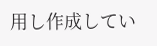用し作成してい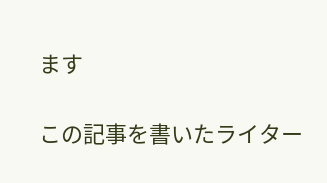ます

この記事を書いたライター